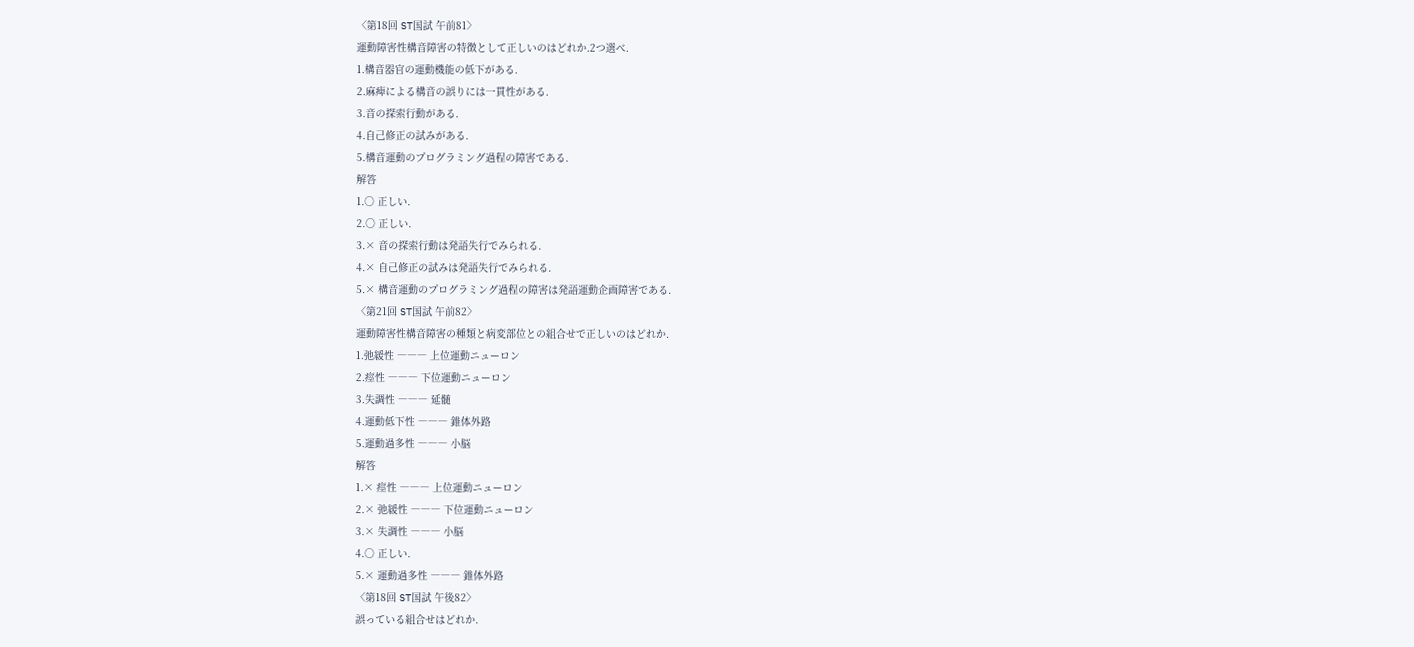〈第18回 ST国試 午前81〉
運動障害性構音障害の特徴として正しいのはどれか.2つ選べ.
1.構音器官の運動機能の低下がある.
2.麻痺による構音の誤りには一貫性がある.
3.音の探索行動がある.
4.自己修正の試みがある.
5.構音運動のプログラミング過程の障害である.
解答
1.○ 正しい.
2.○ 正しい.
3.× 音の探索行動は発語失行でみられる.
4.× 自己修正の試みは発語失行でみられる.
5.× 構音運動のプログラミング過程の障害は発語運動企画障害である.
〈第21回 ST国試 午前82〉
運動障害性構音障害の種類と病変部位との組合せで正しいのはどれか.
1.弛緩性 ――― 上位運動ニューロン
2.痙性 ――― 下位運動ニューロン
3.失調性 ――― 延髄
4.運動低下性 ――― 錐体外路
5.運動過多性 ――― 小脳
解答
1.× 痙性 ――― 上位運動ニューロン
2.× 弛緩性 ――― 下位運動ニューロン
3.× 失調性 ――― 小脳
4.○ 正しい.
5.× 運動過多性 ――― 錐体外路
〈第18回 ST国試 午後82〉
誤っている組合せはどれか.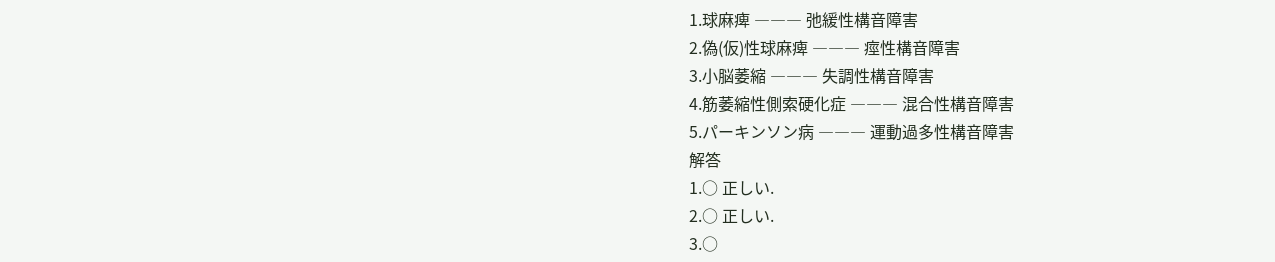1.球麻痺 ――― 弛緩性構音障害
2.偽(仮)性球麻痺 ――― 痙性構音障害
3.小脳萎縮 ――― 失調性構音障害
4.筋萎縮性側索硬化症 ――― 混合性構音障害
5.パーキンソン病 ――― 運動過多性構音障害
解答
1.○ 正しい.
2.○ 正しい.
3.○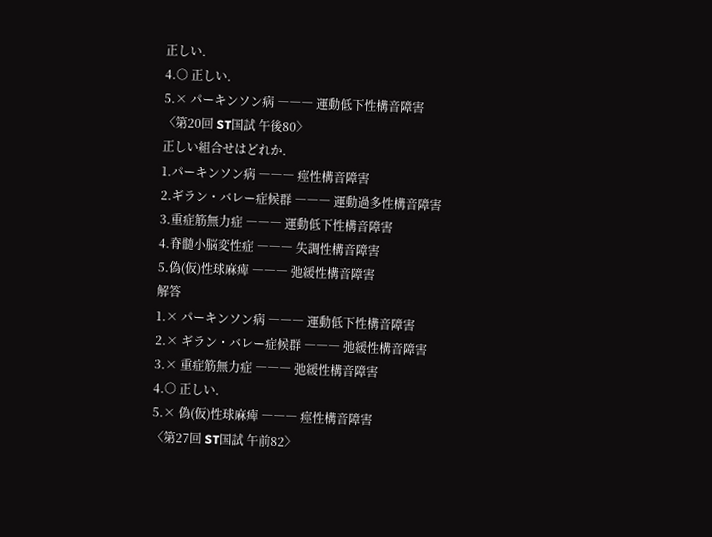正しい.
4.○ 正しい.
5.× パーキンソン病 ――― 運動低下性構音障害
〈第20回 ST国試 午後80〉
正しい組合せはどれか.
1.パーキンソン病 ――― 痙性構音障害
2.ギラン・バレー症候群 ――― 運動過多性構音障害
3.重症筋無力症 ――― 運動低下性構音障害
4.脊髄小脳変性症 ――― 失調性構音障害
5.偽(仮)性球麻痺 ――― 弛緩性構音障害
解答
1.× パーキンソン病 ――― 運動低下性構音障害
2.× ギラン・バレー症候群 ――― 弛緩性構音障害
3.× 重症筋無力症 ――― 弛緩性構音障害
4.○ 正しい.
5.× 偽(仮)性球麻痺 ――― 痙性構音障害
〈第27回 ST国試 午前82〉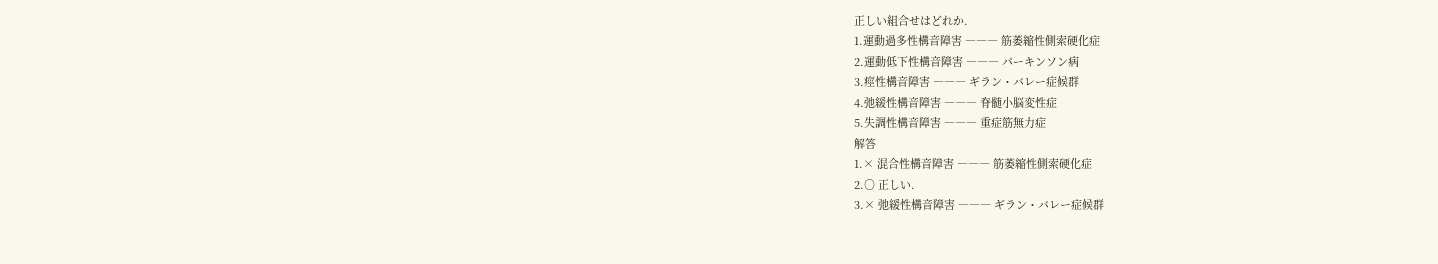正しい組合せはどれか.
1.運動過多性構音障害 ――― 筋萎縮性側索硬化症
2.運動低下性構音障害 ――― パーキンソン病
3.痙性構音障害 ――― ギラン・バレー症候群
4.弛緩性構音障害 ――― 脊髄小脳変性症
5.失調性構音障害 ――― 重症筋無力症
解答
1.× 混合性構音障害 ――― 筋萎縮性側索硬化症
2.○ 正しい.
3.× 弛緩性構音障害 ――― ギラン・バレー症候群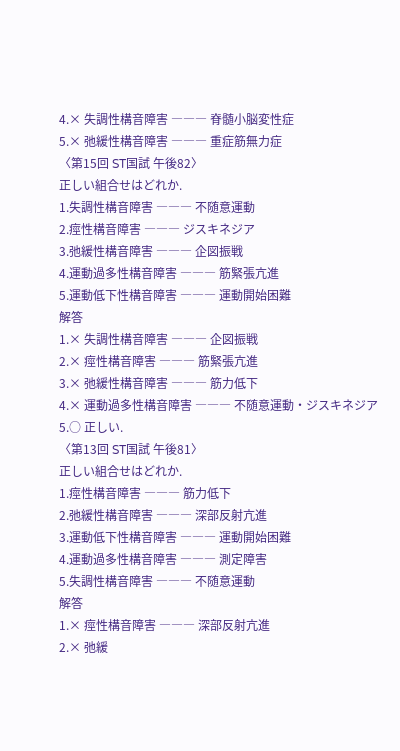4.× 失調性構音障害 ――― 脊髄小脳変性症
5.× 弛緩性構音障害 ――― 重症筋無力症
〈第15回 ST国試 午後82〉
正しい組合せはどれか.
1.失調性構音障害 ――― 不随意運動
2.痙性構音障害 ――― ジスキネジア
3.弛緩性構音障害 ――― 企図振戦
4.運動過多性構音障害 ――― 筋緊張亢進
5.運動低下性構音障害 ――― 運動開始困難
解答
1.× 失調性構音障害 ――― 企図振戦
2.× 痙性構音障害 ――― 筋緊張亢進
3.× 弛緩性構音障害 ――― 筋力低下
4.× 運動過多性構音障害 ――― 不随意運動・ジスキネジア
5.○ 正しい.
〈第13回 ST国試 午後81〉
正しい組合せはどれか.
1.痙性構音障害 ――― 筋力低下
2.弛緩性構音障害 ――― 深部反射亢進
3.運動低下性構音障害 ――― 運動開始困難
4.運動過多性構音障害 ――― 測定障害
5.失調性構音障害 ――― 不随意運動
解答
1.× 痙性構音障害 ――― 深部反射亢進
2.× 弛緩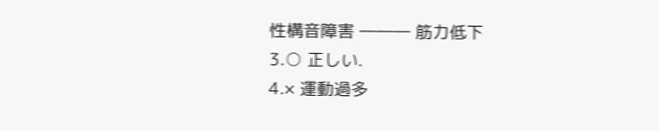性構音障害 ――― 筋力低下
3.○ 正しい.
4.× 運動過多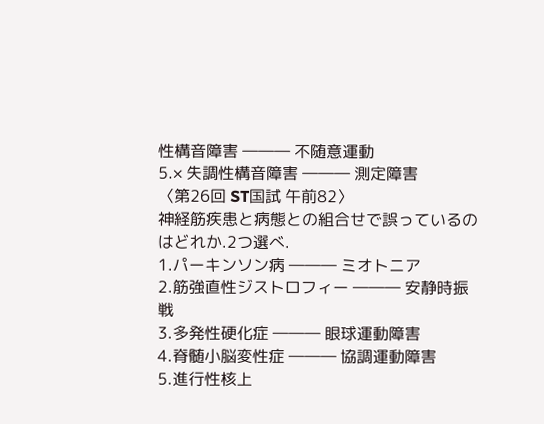性構音障害 ――― 不随意運動
5.× 失調性構音障害 ――― 測定障害
〈第26回 ST国試 午前82〉
神経筋疾患と病態との組合せで誤っているのはどれか.2つ選べ.
1.パーキンソン病 ――― ミオトニア
2.筋強直性ジストロフィー ――― 安静時振戦
3.多発性硬化症 ――― 眼球運動障害
4.脊髄小脳変性症 ――― 協調運動障害
5.進行性核上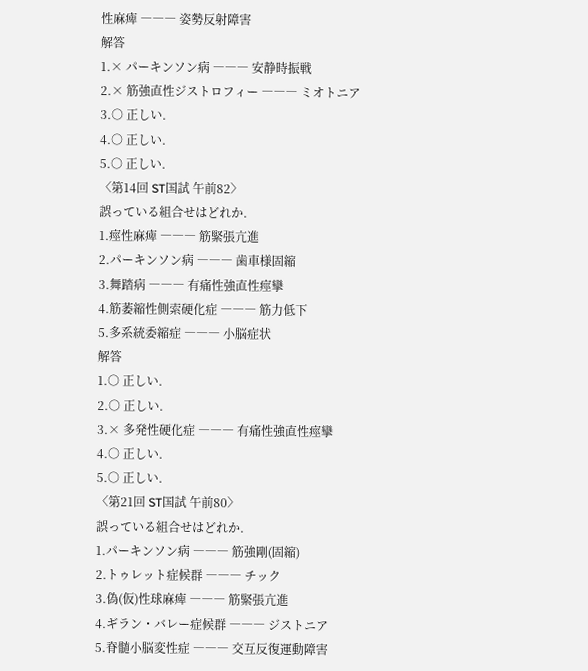性麻痺 ――― 姿勢反射障害
解答
1.× パーキンソン病 ――― 安静時振戦
2.× 筋強直性ジストロフィー ――― ミオトニア
3.○ 正しい.
4.○ 正しい.
5.○ 正しい.
〈第14回 ST国試 午前82〉
誤っている組合せはどれか.
1.痙性麻痺 ――― 筋緊張亢進
2.パーキンソン病 ――― 歯車様固縮
3.舞踏病 ――― 有痛性強直性痙攣
4.筋萎縮性側索硬化症 ――― 筋力低下
5.多系統委縮症 ――― 小脳症状
解答
1.○ 正しい.
2.○ 正しい.
3.× 多発性硬化症 ――― 有痛性強直性痙攣
4.○ 正しい.
5.○ 正しい.
〈第21回 ST国試 午前80〉
誤っている組合せはどれか.
1.パーキンソン病 ――― 筋強剛(固縮)
2.トゥレット症候群 ――― チック
3.偽(仮)性球麻痺 ――― 筋緊張亢進
4.ギラン・バレー症候群 ――― ジストニア
5.脊髄小脳変性症 ――― 交互反復運動障害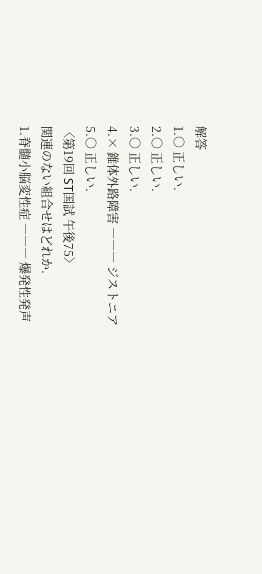解答
1.○ 正しい.
2.○ 正しい.
3.○ 正しい.
4.× 錐体外路障害 ――― ジストニア
5.○ 正しい.
〈第19回 ST国試 午後75〉
関連のない組合せはどれか.
1.脊髄小脳変性症 ――― 爆発性発声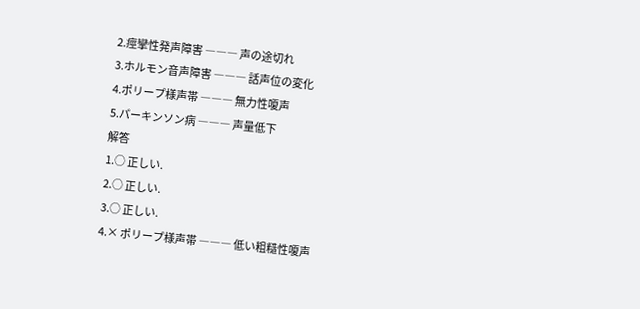2.痙攣性発声障害 ――― 声の途切れ
3.ホルモン音声障害 ――― 話声位の変化
4.ポリープ様声帯 ――― 無力性嗄声
5.パーキンソン病 ――― 声量低下
解答
1.○ 正しい.
2.○ 正しい.
3.○ 正しい.
4.× ポリープ様声帯 ――― 低い粗糙性嗄声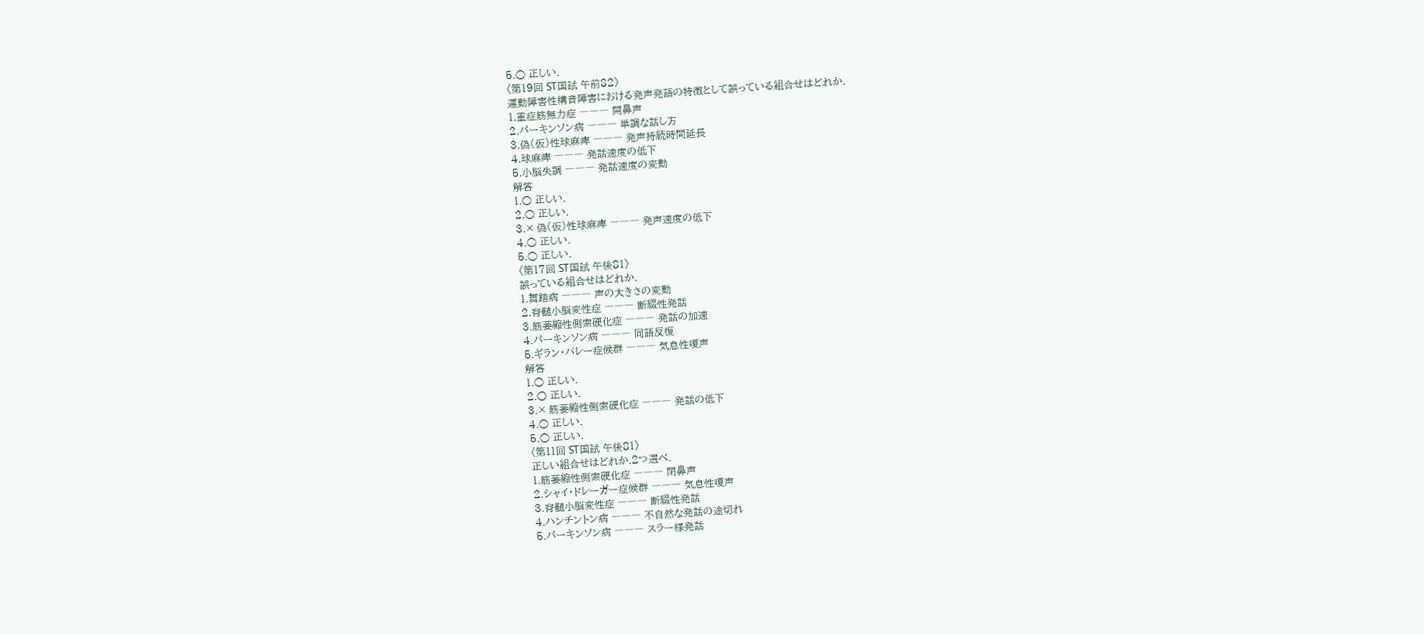5.○ 正しい.
〈第19回 ST国試 午前82〉
運動障害性構音障害における発声発語の特徴として誤っている組合せはどれか.
1.重症筋無力症 ――― 開鼻声
2.パーキンソン病 ――― 単調な話し方
3.偽(仮)性球麻痺 ――― 発声持続時間延長
4.球麻痺 ――― 発話速度の低下
5.小脳失調 ――― 発話速度の変動
解答
1.○ 正しい.
2.○ 正しい.
3.× 偽(仮)性球麻痺 ――― 発声速度の低下
4.○ 正しい.
5.○ 正しい.
〈第17回 ST国試 午後81〉
誤っている組合せはどれか.
1.舞踏病 ――― 声の大きさの変動
2.脊髄小脳変性症 ――― 断綴性発話
3.筋萎縮性側索硬化症 ――― 発話の加速
4.パーキンソン病 ――― 同語反復
5.ギラン・バレー症候群 ――― 気息性嗄声
解答
1.○ 正しい.
2.○ 正しい.
3.× 筋萎縮性側索硬化症 ――― 発話の低下
4.○ 正しい.
5.○ 正しい.
〈第11回 ST国試 午後81〉
正しい組合せはどれか.2つ選べ.
1.筋萎縮性側索硬化症 ――― 閉鼻声
2.シャイ・ドレーガー症候群 ――― 気息性嗄声
3.脊髄小脳変性症 ――― 断綴性発話
4.ハンチントン病 ――― 不自然な発話の途切れ
5.パーキンソン病 ――― スラー様発話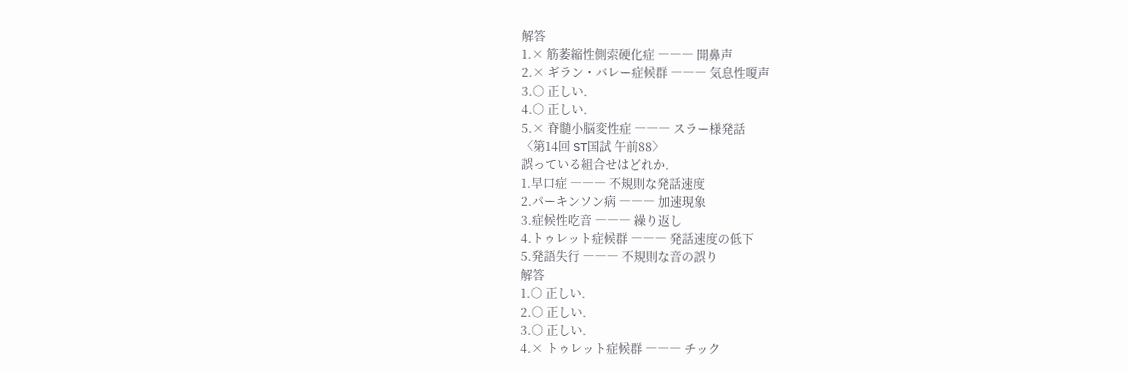解答
1.× 筋萎縮性側索硬化症 ――― 開鼻声
2.× ギラン・バレー症候群 ――― 気息性嗄声
3.○ 正しい.
4.○ 正しい.
5.× 脊髄小脳変性症 ――― スラー様発話
〈第14回 ST国試 午前88〉
誤っている組合せはどれか.
1.早口症 ――― 不規則な発話速度
2.パーキンソン病 ――― 加速現象
3.症候性吃音 ――― 繰り返し
4.トゥレット症候群 ――― 発話速度の低下
5.発語失行 ――― 不規則な音の誤り
解答
1.○ 正しい.
2.○ 正しい.
3.○ 正しい.
4.× トゥレット症候群 ――― チック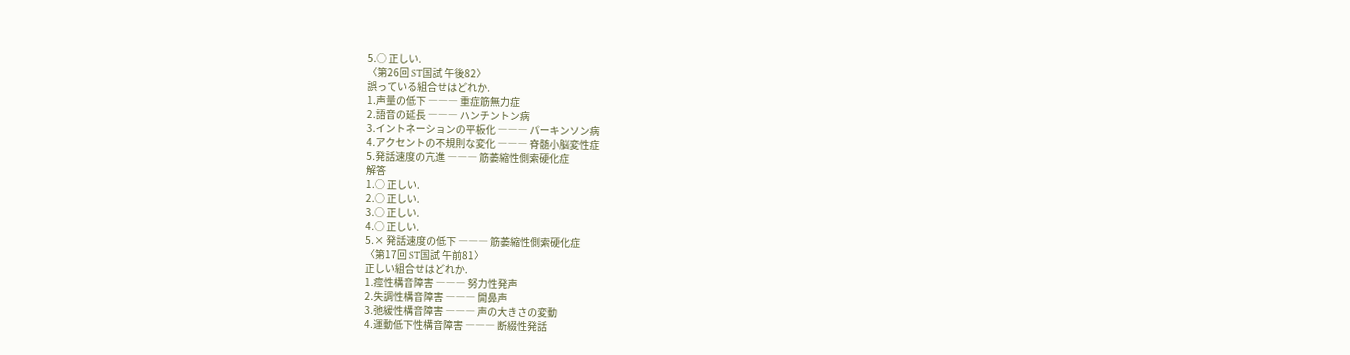5.○ 正しい.
〈第26回 ST国試 午後82〉
誤っている組合せはどれか.
1.声量の低下 ――― 重症筋無力症
2.語音の延長 ――― ハンチントン病
3.イントネーションの平板化 ――― パーキンソン病
4.アクセントの不規則な変化 ――― 脊髄小脳変性症
5.発話速度の亢進 ――― 筋萎縮性側索硬化症
解答
1.○ 正しい.
2.○ 正しい.
3.○ 正しい.
4.○ 正しい.
5.× 発話速度の低下 ――― 筋萎縮性側索硬化症
〈第17回 ST国試 午前81〉
正しい組合せはどれか.
1.痙性構音障害 ――― 努力性発声
2.失調性構音障害 ――― 開鼻声
3.弛緩性構音障害 ――― 声の大きさの変動
4.運動低下性構音障害 ――― 断綴性発話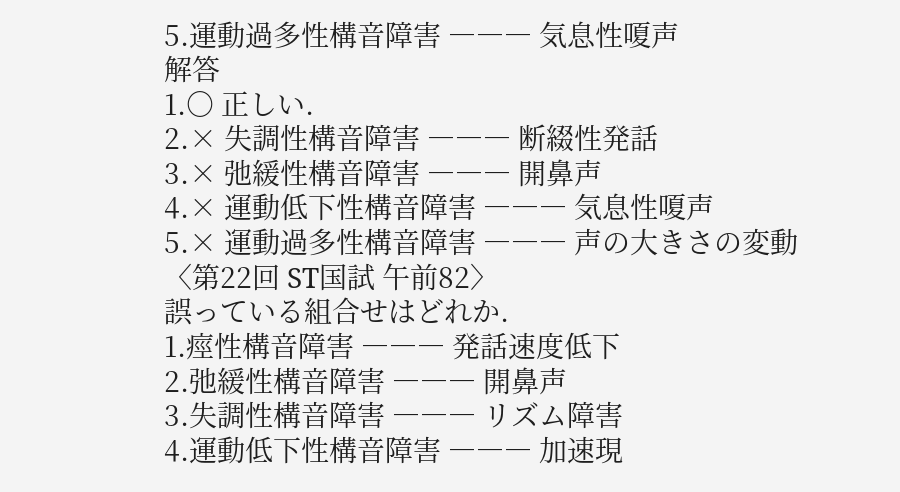5.運動過多性構音障害 ――― 気息性嗄声
解答
1.○ 正しい.
2.× 失調性構音障害 ――― 断綴性発話
3.× 弛緩性構音障害 ――― 開鼻声
4.× 運動低下性構音障害 ――― 気息性嗄声
5.× 運動過多性構音障害 ――― 声の大きさの変動
〈第22回 ST国試 午前82〉
誤っている組合せはどれか.
1.痙性構音障害 ――― 発話速度低下
2.弛緩性構音障害 ――― 開鼻声
3.失調性構音障害 ――― リズム障害
4.運動低下性構音障害 ――― 加速現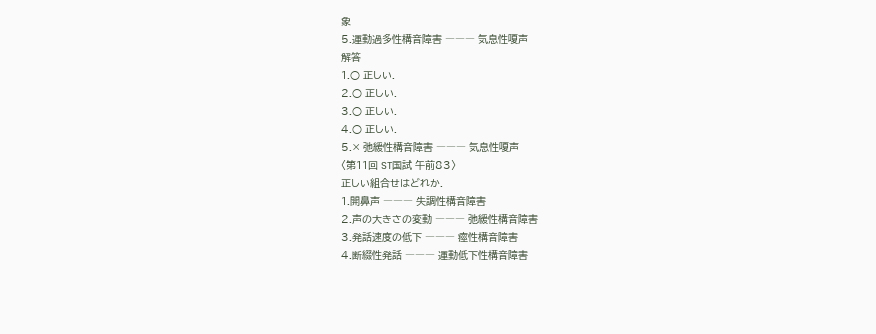象
5.運動過多性構音障害 ――― 気息性嗄声
解答
1.○ 正しい.
2.○ 正しい.
3.○ 正しい.
4.○ 正しい.
5.× 弛緩性構音障害 ――― 気息性嗄声
〈第11回 ST国試 午前83〉
正しい組合せはどれか.
1.開鼻声 ――― 失調性構音障害
2.声の大きさの変動 ――― 弛緩性構音障害
3.発話速度の低下 ――― 痙性構音障害
4.断綴性発話 ――― 運動低下性構音障害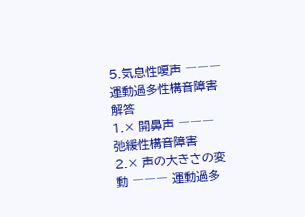5.気息性嗄声 ――― 運動過多性構音障害
解答
1.× 開鼻声 ――― 弛緩性構音障害
2.× 声の大きさの変動 ――― 運動過多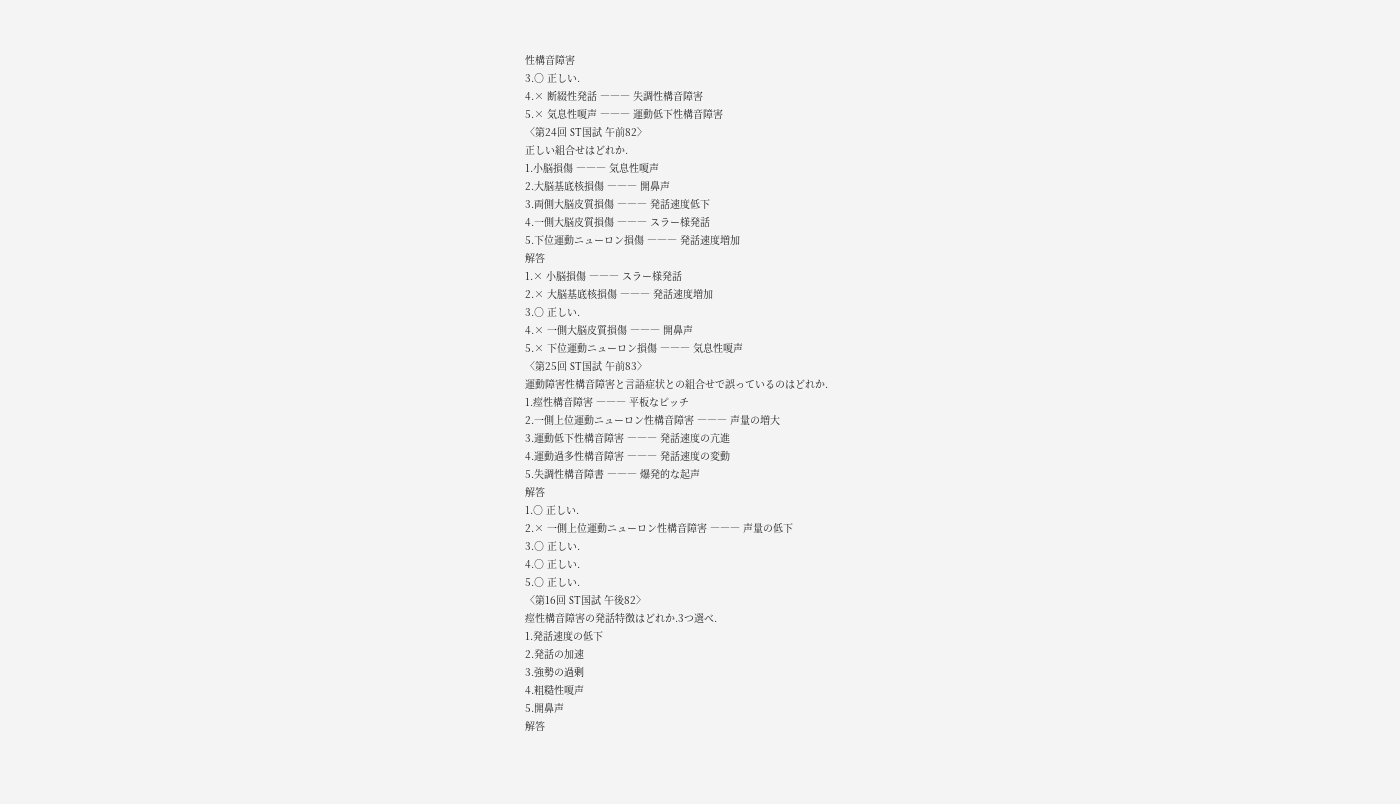性構音障害
3.○ 正しい.
4.× 断綴性発話 ――― 失調性構音障害
5.× 気息性嗄声 ――― 運動低下性構音障害
〈第24回 ST国試 午前82〉
正しい組合せはどれか.
1.小脳損傷 ――― 気息性嗄声
2.大脳基底核損傷 ――― 開鼻声
3.両側大脳皮質損傷 ――― 発話速度低下
4.一側大脳皮質損傷 ――― スラー様発話
5.下位運動ニューロン損傷 ――― 発話速度増加
解答
1.× 小脳損傷 ――― スラー様発話
2.× 大脳基底核損傷 ――― 発話速度増加
3.○ 正しい.
4.× 一側大脳皮質損傷 ――― 開鼻声
5.× 下位運動ニューロン損傷 ――― 気息性嗄声
〈第25回 ST国試 午前83〉
運動障害性構音障害と言語症状との組合せで誤っているのはどれか.
1.痙性構音障害 ――― 平板なピッチ
2.一側上位運動ニューロン性構音障害 ――― 声量の増大
3.運動低下性構音障害 ――― 発話速度の亢進
4.運動過多性構音障害 ――― 発話速度の変動
5.失調性構音障書 ――― 爆発的な起声
解答
1.○ 正しい.
2.× 一側上位運動ニューロン性構音障害 ――― 声量の低下
3.○ 正しい.
4.○ 正しい.
5.○ 正しい.
〈第16回 ST国試 午後82〉
痙性構音障害の発話特徴はどれか.3つ選べ.
1.発話速度の低下
2.発話の加速
3.強勢の過剰
4.粗糙性嗄声
5.開鼻声
解答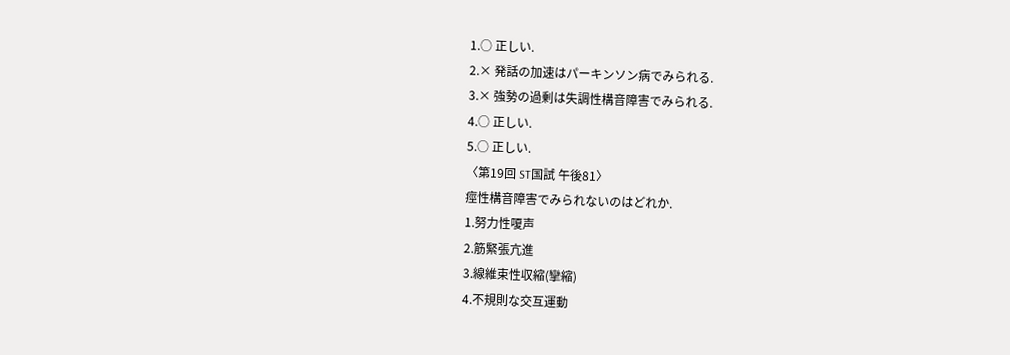1.○ 正しい.
2.× 発話の加速はパーキンソン病でみられる.
3.× 強勢の過剰は失調性構音障害でみられる.
4.○ 正しい.
5.○ 正しい.
〈第19回 ST国試 午後81〉
痙性構音障害でみられないのはどれか.
1.努力性嗄声
2.筋緊張亢進
3.線維束性収縮(攣縮)
4.不規則な交互運動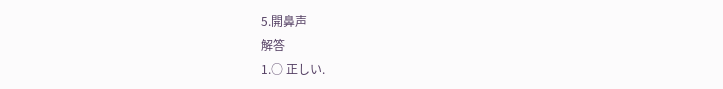5.開鼻声
解答
1.○ 正しい.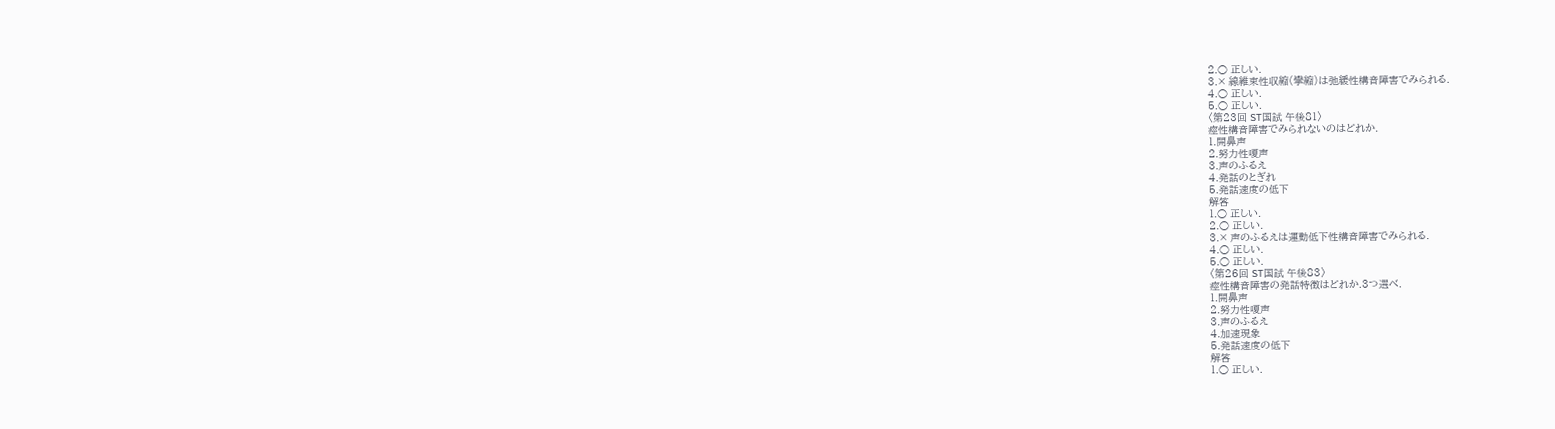2.○ 正しい.
3.× 線維束性収縮(攣縮)は弛緩性構音障害でみられる.
4.○ 正しい.
5.○ 正しい.
〈第23回 ST国試 午後81〉
痙性構音障害でみられないのはどれか.
1.開鼻声
2.努力性嗄声
3.声のふるえ
4.発話のとぎれ
5.発話速度の低下
解答
1.○ 正しい.
2.○ 正しい.
3.× 声のふるえは運動低下性構音障害でみられる.
4.○ 正しい.
5.○ 正しい.
〈第26回 ST国試 午後83〉
痙性構音障害の発話特徴はどれか.3つ選べ.
1.開鼻声
2.努力性嗄声
3.声のふるえ
4.加速現象
5.発話速度の低下
解答
1.○ 正しい.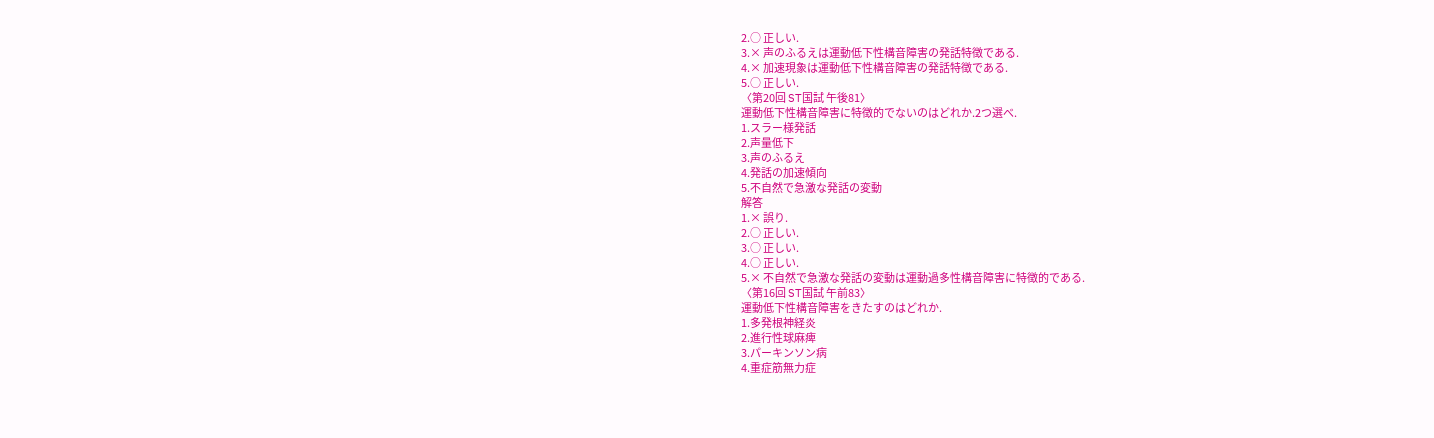2.○ 正しい.
3.× 声のふるえは運動低下性構音障害の発話特徴である.
4.× 加速現象は運動低下性構音障害の発話特徴である.
5.○ 正しい.
〈第20回 ST国試 午後81〉
運動低下性構音障害に特徴的でないのはどれか.2つ選べ.
1.スラー様発話
2.声量低下
3.声のふるえ
4.発話の加速傾向
5.不自然で急激な発話の変動
解答
1.× 誤り.
2.○ 正しい.
3.○ 正しい.
4.○ 正しい.
5.× 不自然で急激な発話の変動は運動過多性構音障害に特徴的である.
〈第16回 ST国試 午前83〉
運動低下性構音障害をきたすのはどれか.
1.多発根神経炎
2.進行性球麻痺
3.パーキンソン病
4.重症筋無力症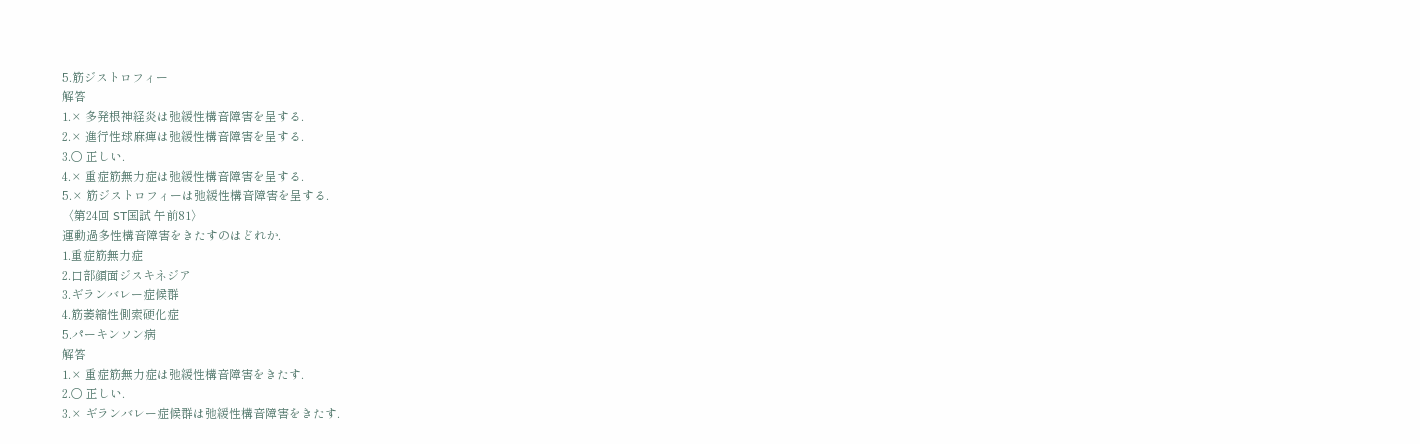5.筋ジストロフィー
解答
1.× 多発根神経炎は弛緩性構音障害を呈する.
2.× 進行性球麻痺は弛緩性構音障害を呈する.
3.○ 正しい.
4.× 重症筋無力症は弛緩性構音障害を呈する.
5.× 筋ジストロフィーは弛緩性構音障害を呈する.
〈第24回 ST国試 午前81〉
運動過多性構音障害をきたすのはどれか.
1.重症筋無力症
2.口部顔面ジスキネジア
3.ギランバレー症候群
4.筋萎縮性側索硬化症
5.パーキンソン病
解答
1.× 重症筋無力症は弛緩性構音障害をきたす.
2.○ 正しい.
3.× ギランバレー症候群は弛緩性構音障害をきたす.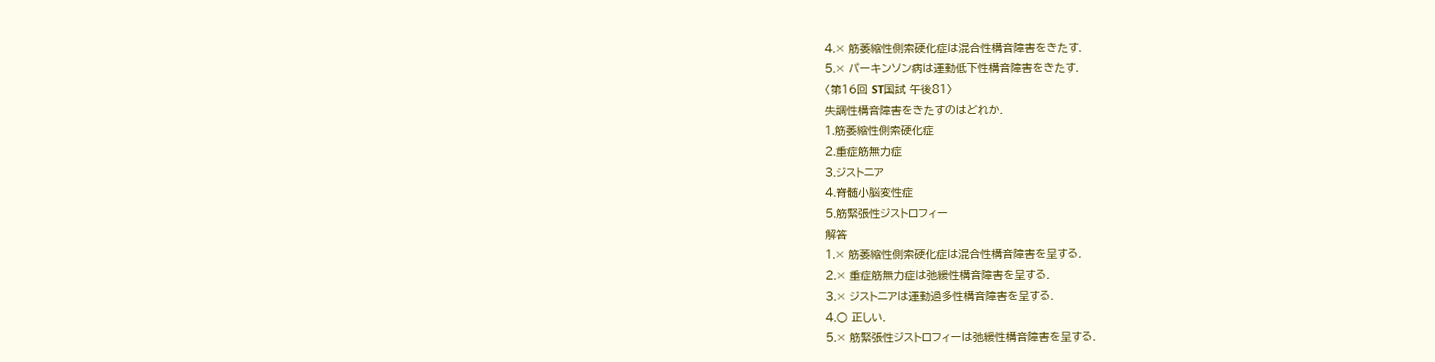4.× 筋萎縮性側索硬化症は混合性構音障害をきたす.
5.× パーキンソン病は運動低下性構音障害をきたす.
〈第16回 ST国試 午後81〉
失調性構音障害をきたすのはどれか.
1.筋萎縮性側索硬化症
2.重症筋無力症
3.ジストニア
4.脊髄小脳変性症
5.筋緊張性ジストロフィー
解答
1.× 筋萎縮性側索硬化症は混合性構音障害を呈する.
2.× 重症筋無力症は弛緩性構音障害を呈する.
3.× ジストニアは運動過多性構音障害を呈する.
4.○ 正しい.
5.× 筋緊張性ジストロフィーは弛緩性構音障害を呈する.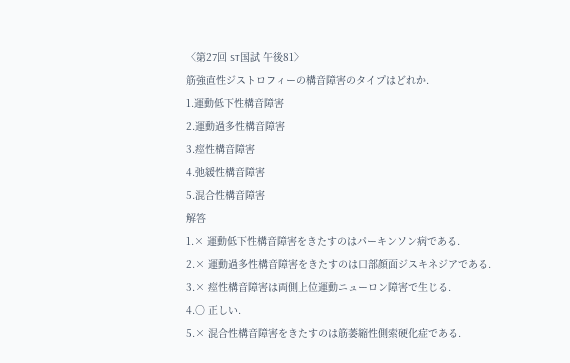〈第27回 ST国試 午後81〉
筋強直性ジストロフィーの構音障害のタイプはどれか.
1.運動低下性構音障害
2.運動過多性構音障害
3.痙性構音障害
4.弛緩性構音障害
5.混合性構音障害
解答
1.× 運動低下性構音障害をきたすのはパーキンソン病である.
2.× 運動過多性構音障害をきたすのは口部顔面ジスキネジアである.
3.× 痙性構音障害は両側上位運動ニューロン障害で生じる.
4.○ 正しい.
5.× 混合性構音障害をきたすのは筋萎縮性側索硬化症である.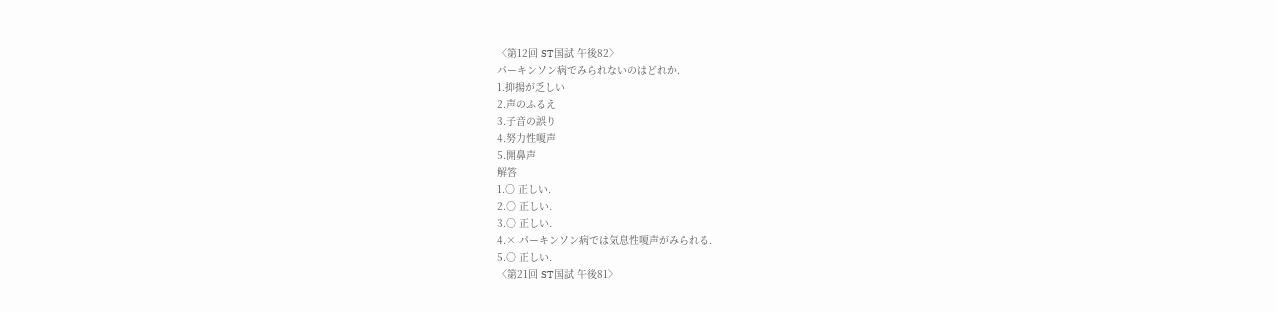〈第12回 ST国試 午後82〉
パーキンソン病でみられないのはどれか.
1.抑揚が乏しい
2.声のふるえ
3.子音の誤り
4.努力性嗄声
5.開鼻声
解答
1.○ 正しい.
2.○ 正しい.
3.○ 正しい.
4.× パーキンソン病では気息性嗄声がみられる.
5.○ 正しい.
〈第21回 ST国試 午後81〉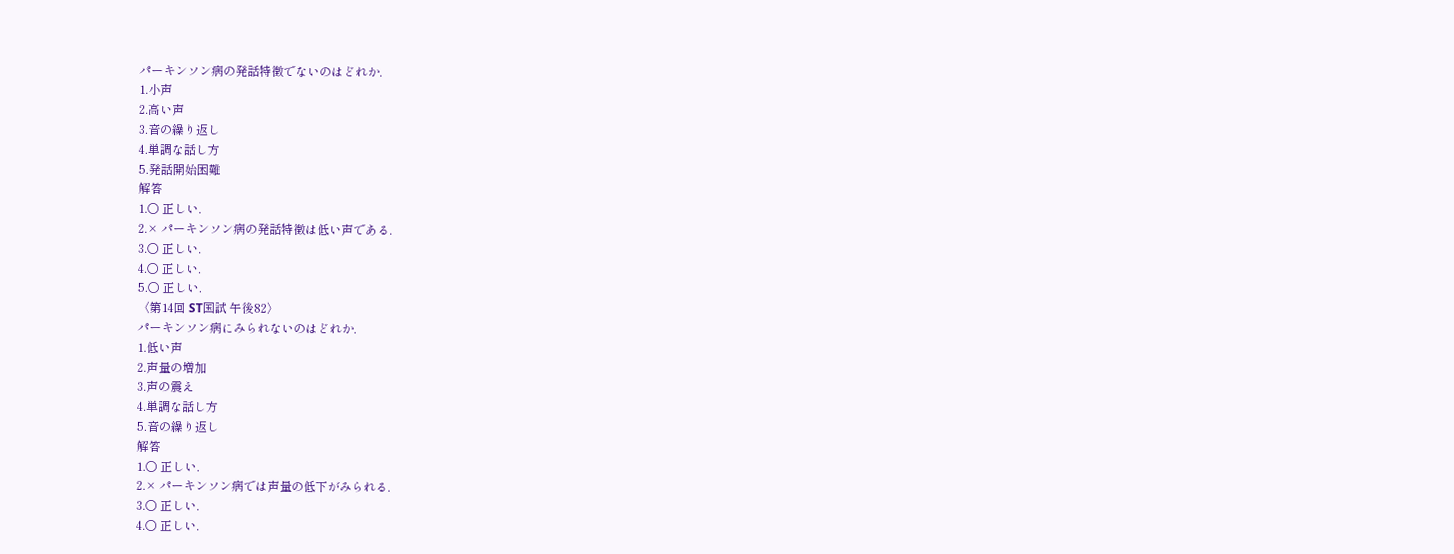パーキンソン病の発話特徴でないのはどれか.
1.小声
2.高い声
3.音の繰り返し
4.単調な話し方
5.発話開始困難
解答
1.○ 正しい.
2.× パーキンソン病の発話特徴は低い声である.
3.○ 正しい.
4.○ 正しい.
5.○ 正しい.
〈第14回 ST国試 午後82〉
パーキンソン病にみられないのはどれか.
1.低い声
2.声量の増加
3.声の震え
4.単調な話し方
5.音の繰り返し
解答
1.○ 正しい.
2.× パーキンソン病では声量の低下がみられる.
3.○ 正しい.
4.○ 正しい.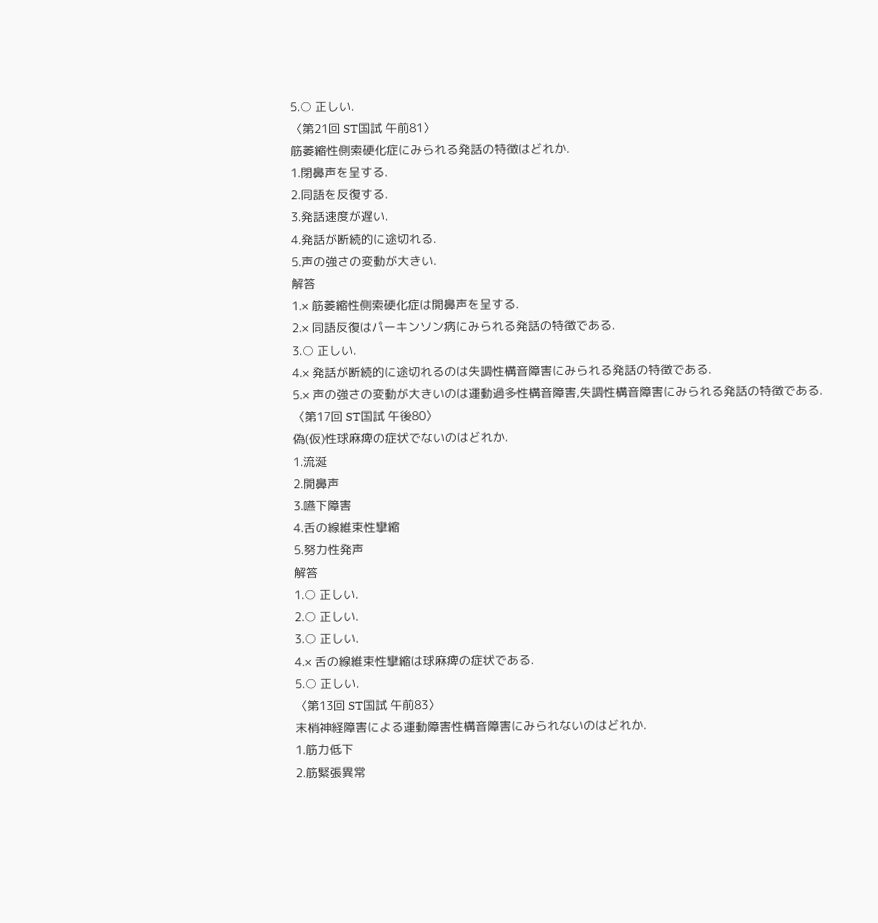5.○ 正しい.
〈第21回 ST国試 午前81〉
筋萎縮性側索硬化症にみられる発話の特徴はどれか.
1.閉鼻声を呈する.
2.同語を反復する.
3.発話速度が遅い.
4.発話が断続的に途切れる.
5.声の強さの変動が大きい.
解答
1.× 筋萎縮性側索硬化症は開鼻声を呈する.
2.× 同語反復はパーキンソン病にみられる発話の特徴である.
3.○ 正しい.
4.× 発話が断続的に途切れるのは失調性構音障害にみられる発話の特徴である.
5.× 声の強さの変動が大きいのは運動過多性構音障害,失調性構音障害にみられる発話の特徴である.
〈第17回 ST国試 午後80〉
偽(仮)性球麻痺の症状でないのはどれか.
1.流涎
2.開鼻声
3.嚥下障害
4.舌の線維束性攣縮
5.努力性発声
解答
1.○ 正しい.
2.○ 正しい.
3.○ 正しい.
4.× 舌の線維束性攣縮は球麻痺の症状である.
5.○ 正しい.
〈第13回 ST国試 午前83〉
末梢神経障害による運動障害性構音障害にみられないのはどれか.
1.筋力低下
2.筋緊張異常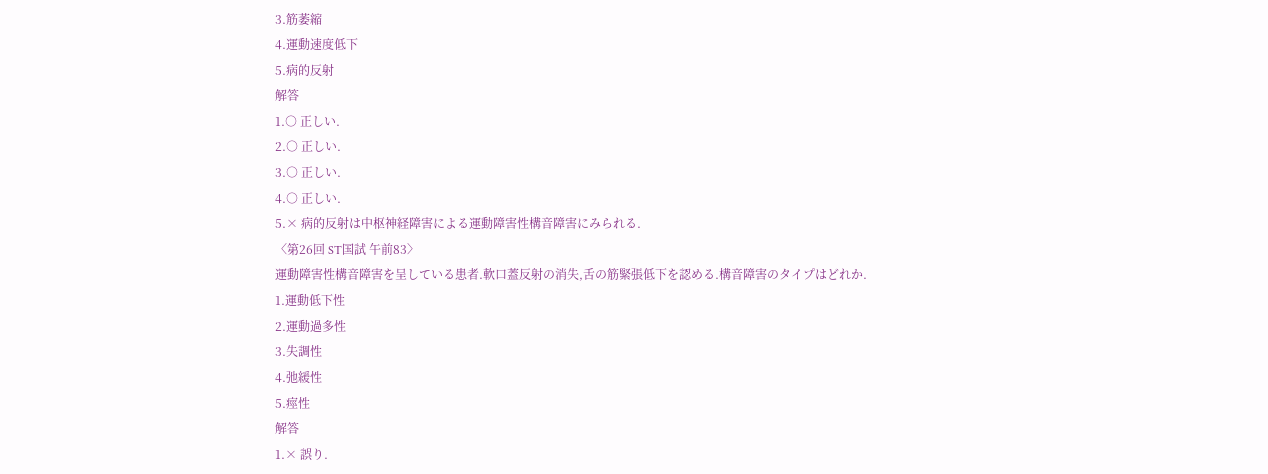3.筋萎縮
4.運動速度低下
5.病的反射
解答
1.○ 正しい.
2.○ 正しい.
3.○ 正しい.
4.○ 正しい.
5.× 病的反射は中枢神経障害による運動障害性構音障害にみられる.
〈第26回 ST国試 午前83〉
運動障害性構音障害を呈している患者.軟口蓋反射の消失,舌の筋緊張低下を認める.構音障害のタイプはどれか.
1.運動低下性
2.運動過多性
3.失調性
4.弛緩性
5.痙性
解答
1.× 誤り.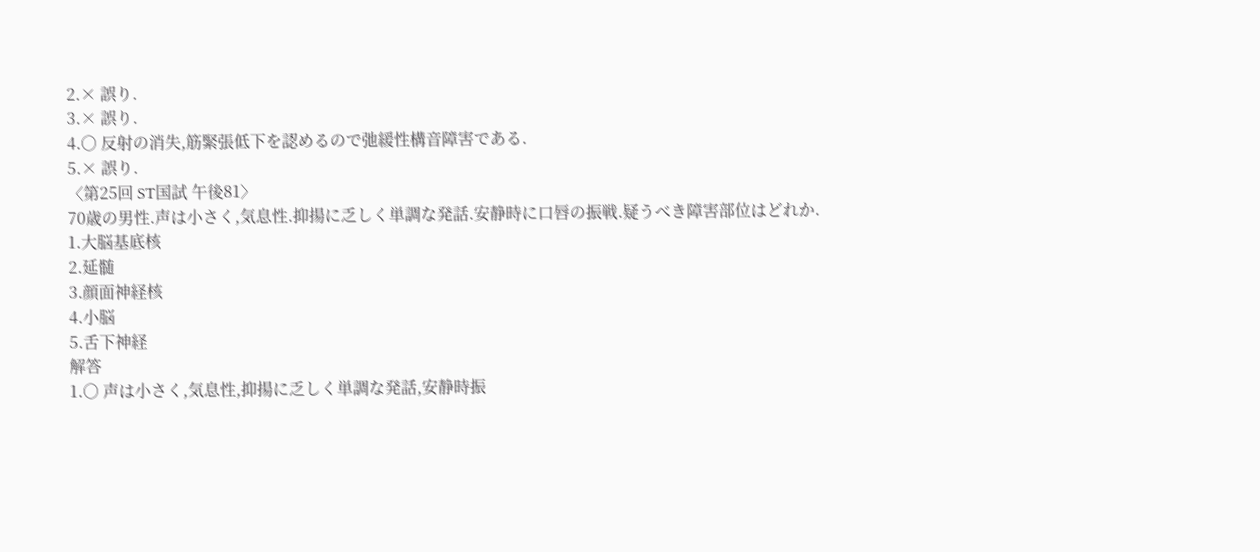2.× 誤り.
3.× 誤り.
4.○ 反射の消失,筋緊張低下を認めるので弛緩性構音障害である.
5.× 誤り.
〈第25回 ST国試 午後81〉
70歳の男性.声は小さく,気息性.抑揚に乏しく単調な発話.安静時に口唇の振戦.疑うべき障害部位はどれか.
1.大脳基底核
2.延髄
3.顔面神経核
4.小脳
5.舌下神経
解答
1.○ 声は小さく,気息性,抑揚に乏しく単調な発話,安静時振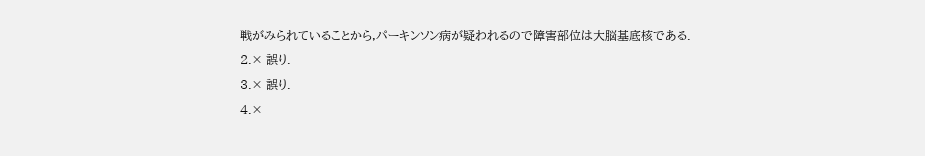戦がみられていることから,パーキンソン病が疑われるので障害部位は大脳基底核である.
2.× 誤り.
3.× 誤り.
4.×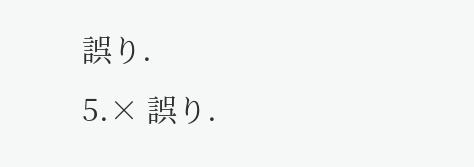誤り.
5.× 誤り.